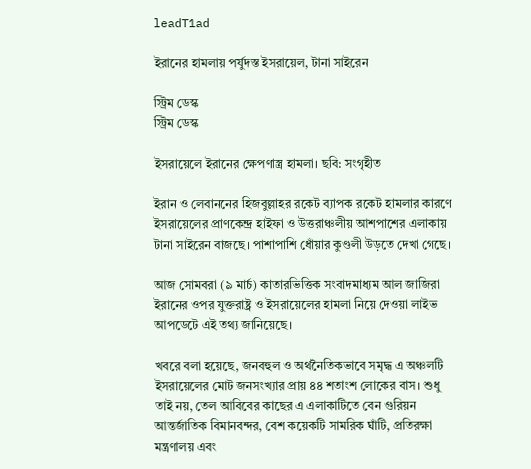leadT1ad

ইরানের হামলায় পর্যুদস্ত ইসরায়েল, টানা সাইরেন

স্ট্রিম ডেস্ক
স্ট্রিম ডেস্ক

ইসরায়েলে ইরানের ক্ষেপণাস্ত্র হামলা। ছবি: সংগৃহীত

ইরান ও লেবাননের হিজবুল্লাহর রকেট ব্যাপক রকেট হামলার কারণে ইসরায়েলের প্রাণকেন্দ্র হাইফা ও উত্তরাঞ্চলীয় আশপাশের এলাকায় টানা সাইরেন বাজছে। পাশাপাশি ধোঁয়ার কুণ্ডলী উড়তে দেখা গেছে।

আজ সোমবরা (৯ মার্চ) কাতারভিত্তিক সংবাদমাধ্যম আল জাজিরা ইরানের ওপর যুক্তরাষ্ট্র ও ইসরায়েলের হামলা নিয়ে দেওয়া লাইভ আপডেটে এই তথ্য জানিয়েছে।

খবরে বলা হয়েছে, জনবহুল ও অর্থনৈতিকভাবে সমৃদ্ধ এ অঞ্চলটি ইসরায়েলের মোট জনসংখ্যার প্রায় ৪৪ শতাংশ লোকের বাস। শুধু তাই নয়, তেল আবিবের কাছের এ এলাকাটিতে বেন গুরিয়ন আন্তর্জাতিক বিমানবন্দর, বেশ কয়েকটি সামরিক ঘাঁটি, প্রতিরক্ষা মন্ত্রণালয় এবং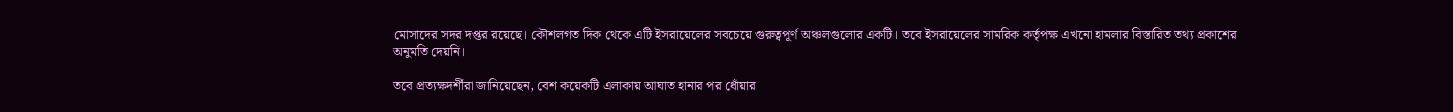মোসাদের সদর দপ্তর রয়েছে। কৌশলগত দিক থেকে এটি ইসরায়েলের সবচেয়ে গুরুত্বপূর্ণ অঞ্চলগুলোর একটি। তবে ইসরায়েলের সামরিক কর্তৃপক্ষ এখনো হামলার বিস্তারিত তথ্য প্রকাশের অনুমতি দেয়নি।

তবে প্রত্যক্ষদর্শীরা জানিয়েছেন, বেশ কয়েকটি এলাকায় আঘাত হানার পর ধোঁয়ার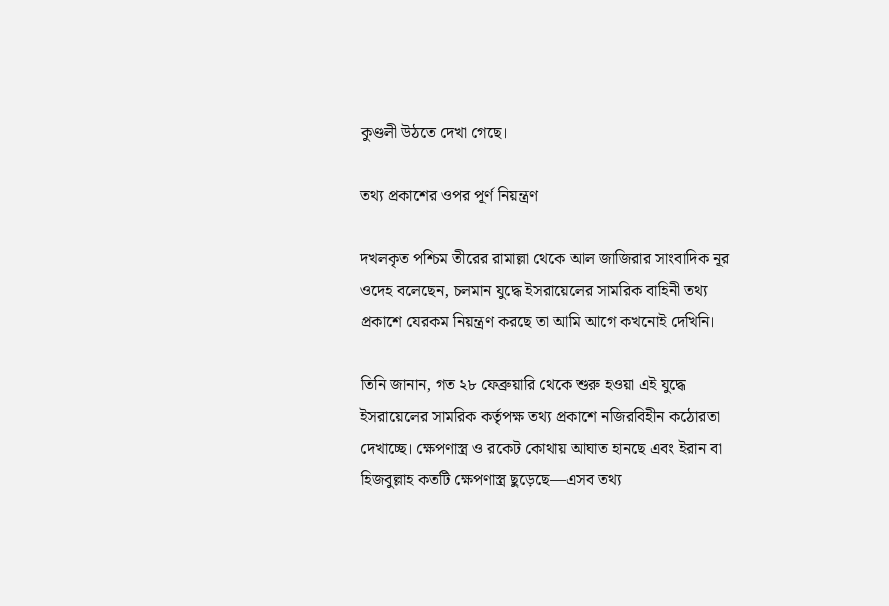কুণ্ডলী উঠতে দেখা গেছে।

তথ্য প্রকাশের ওপর পূর্ণ নিয়ন্ত্রণ

দখলকৃত পশ্চিম তীরের রামাল্লা থেকে আল জাজিরার সাংবাদিক নূর ওদেহ বলেছেন, চলমান যুদ্ধে ইসরায়েলের সামরিক বাহিনী তথ্য প্রকাশে যেরকম নিয়ন্ত্রণ করছে তা আমি আগে কখনোই দেখিনি।

তিনি জানান, গত ২৮ ফেব্রুয়ারি থেকে শুরু হওয়া এই যুদ্ধে ইসরায়েলের সামরিক কর্তৃপক্ষ তথ্য প্রকাশে নজিরবিহীন কঠোরতা দেখাচ্ছে। ক্ষেপণাস্ত্র ও রকেট কোথায় আঘাত হানছে এবং ইরান বা হিজবুল্লাহ কতটি ক্ষেপণাস্ত্র ছুড়েছে—এসব তথ্য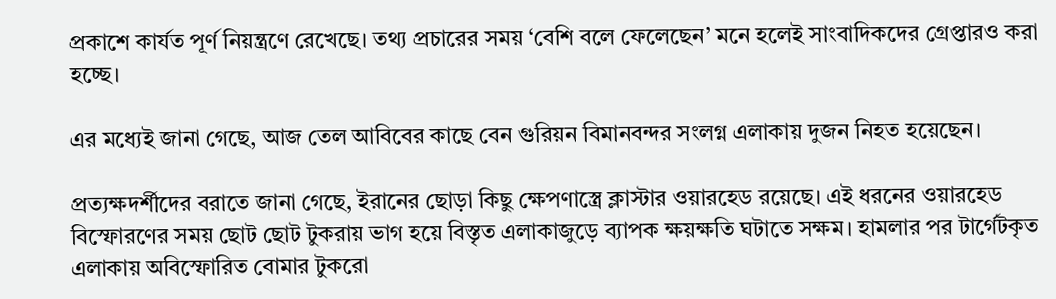প্রকাশে কার্যত পূর্ণ নিয়ন্ত্রণে রেখেছে। তথ্য প্রচারের সময় ‘বেশি বলে ফেলেছেন’ মনে হলেই সাংবাদিকদের গ্রেপ্তারও করা হচ্ছে।

এর মধ্যেই জানা গেছে, আজ তেল আবিবের কাছে বেন গুরিয়ন বিমানবন্দর সংলগ্ন এলাকায় দুজন নিহত হয়েছেন।

প্রত্যক্ষদর্শীদের বরাতে জানা গেছে, ইরানের ছোড়া কিছু ক্ষেপণাস্ত্রে ক্লাস্টার ওয়ারহেড রয়েছে। এই ধরনের ওয়ারহেড বিস্ফোরণের সময় ছোট ছোট টুকরায় ভাগ হয়ে বিস্তৃত এলাকাজুড়ে ব্যাপক ক্ষয়ক্ষতি ঘটাতে সক্ষম। হামলার পর টার্গেটকৃত এলাকায় অবিস্ফোরিত বোমার টুকরো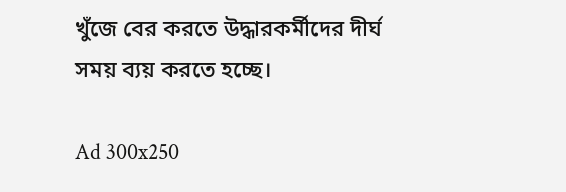খুঁজে বের করতে উদ্ধারকর্মীদের দীর্ঘ সময় ব্যয় করতে হচ্ছে।

Ad 300x250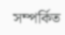সম্পর্কিত